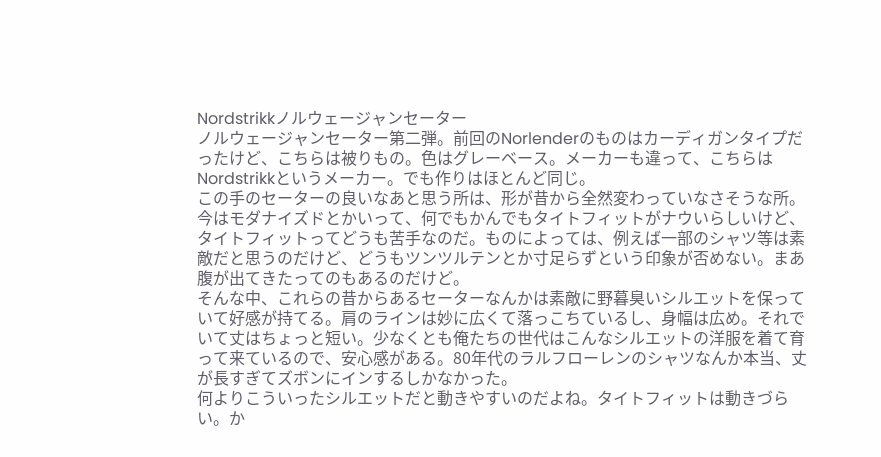Nordstrikkノルウェージャンセーター
ノルウェージャンセーター第二弾。前回のNorlenderのものはカーディガンタイプだったけど、こちらは被りもの。色はグレーベース。メーカーも違って、こちらはNordstrikkというメーカー。でも作りはほとんど同じ。
この手のセーターの良いなあと思う所は、形が昔から全然変わっていなさそうな所。今はモダナイズドとかいって、何でもかんでもタイトフィットがナウいらしいけど、タイトフィットってどうも苦手なのだ。ものによっては、例えば一部のシャツ等は素敵だと思うのだけど、どうもツンツルテンとか寸足らずという印象が否めない。まあ腹が出てきたってのもあるのだけど。
そんな中、これらの昔からあるセーターなんかは素敵に野暮臭いシルエットを保っていて好感が持てる。肩のラインは妙に広くて落っこちているし、身幅は広め。それでいて丈はちょっと短い。少なくとも俺たちの世代はこんなシルエットの洋服を着て育って来ているので、安心感がある。80年代のラルフローレンのシャツなんか本当、丈が長すぎてズボンにインするしかなかった。
何よりこういったシルエットだと動きやすいのだよね。タイトフィットは動きづらい。か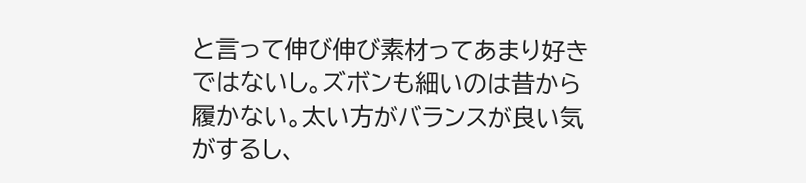と言って伸び伸び素材ってあまり好きではないし。ズボンも細いのは昔から履かない。太い方がバランスが良い気がするし、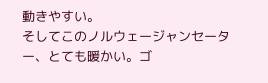動きやすい。
そしてこのノルウェージャンセーター、とても暖かい。ゴ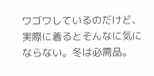ワゴワしているのだけど、実際に着るとそんなに気にならない。冬は必需品。